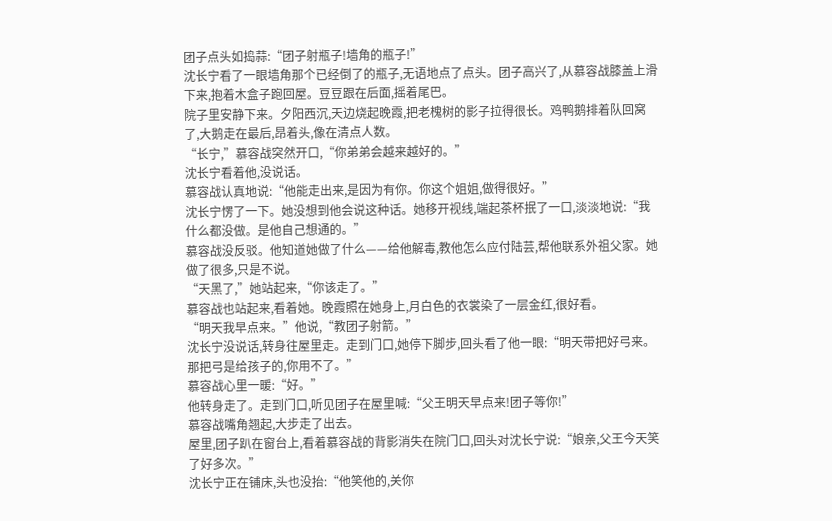团子点头如捣蒜:“团子射瓶子!墙角的瓶子!”
沈长宁看了一眼墙角那个已经倒了的瓶子,无语地点了点头。团子高兴了,从慕容战膝盖上滑下来,抱着木盒子跑回屋。豆豆跟在后面,摇着尾巴。
院子里安静下来。夕阳西沉,天边烧起晚霞,把老槐树的影子拉得很长。鸡鸭鹅排着队回窝了,大鹅走在最后,昂着头,像在清点人数。
“长宁,”慕容战突然开口,“你弟弟会越来越好的。”
沈长宁看着他,没说话。
慕容战认真地说:“他能走出来,是因为有你。你这个姐姐,做得很好。”
沈长宁愣了一下。她没想到他会说这种话。她移开视线,端起茶杯抿了一口,淡淡地说:“我什么都没做。是他自己想通的。”
慕容战没反驳。他知道她做了什么——给他解毒,教他怎么应付陆芸,帮他联系外祖父家。她做了很多,只是不说。
“天黑了,”她站起来,“你该走了。”
慕容战也站起来,看着她。晚霞照在她身上,月白色的衣裳染了一层金红,很好看。
“明天我早点来。”他说,“教团子射箭。”
沈长宁没说话,转身往屋里走。走到门口,她停下脚步,回头看了他一眼:“明天带把好弓来。那把弓是给孩子的,你用不了。”
慕容战心里一暖:“好。”
他转身走了。走到门口,听见团子在屋里喊:“父王明天早点来!团子等你!”
慕容战嘴角翘起,大步走了出去。
屋里,团子趴在窗台上,看着慕容战的背影消失在院门口,回头对沈长宁说:“娘亲,父王今天笑了好多次。”
沈长宁正在铺床,头也没抬:“他笑他的,关你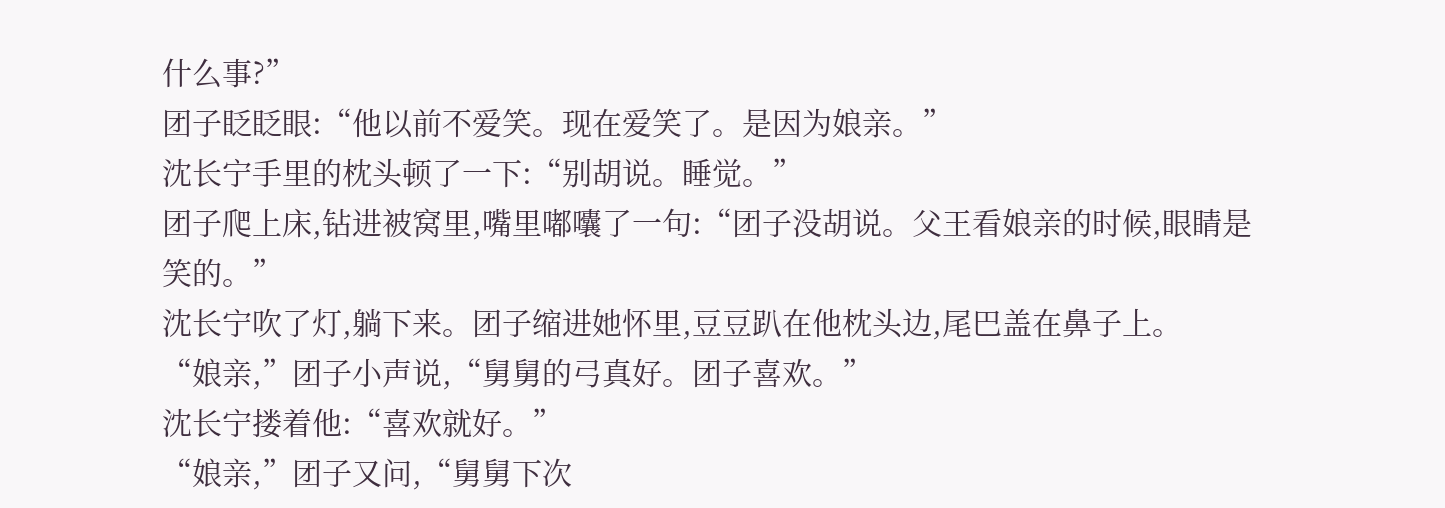什么事?”
团子眨眨眼:“他以前不爱笑。现在爱笑了。是因为娘亲。”
沈长宁手里的枕头顿了一下:“别胡说。睡觉。”
团子爬上床,钻进被窝里,嘴里嘟囔了一句:“团子没胡说。父王看娘亲的时候,眼睛是笑的。”
沈长宁吹了灯,躺下来。团子缩进她怀里,豆豆趴在他枕头边,尾巴盖在鼻子上。
“娘亲,”团子小声说,“舅舅的弓真好。团子喜欢。”
沈长宁搂着他:“喜欢就好。”
“娘亲,”团子又问,“舅舅下次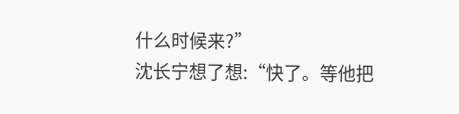什么时候来?”
沈长宁想了想:“快了。等他把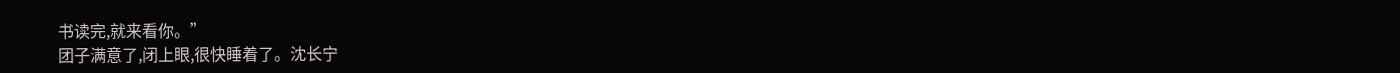书读完,就来看你。”
团子满意了,闭上眼,很快睡着了。沈长宁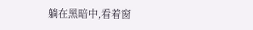躺在黑暗中,看着窗